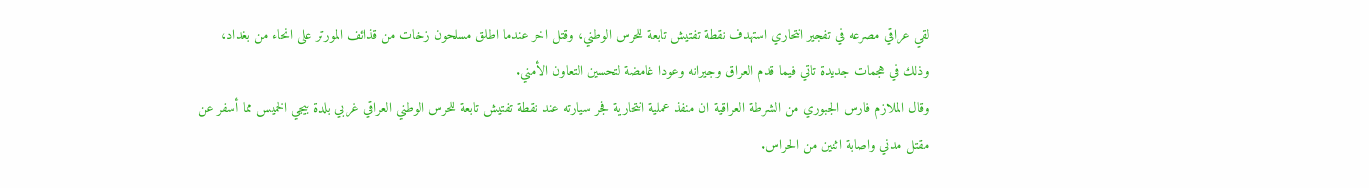لقي عراقي مصرعه في تفجير انتحاري استهدف نقطة تفتيش تابعة للحرس الوطني، وقتل اخر عندما اطلق مسلحون زخات من قذائف المورتر على انحاء من بغداد، وذلك في هجمات جديدة تاتي فيما قدم العراق وجيرانه وعودا غامضة لتحسين التعاون الأمني.
وقال الملازم فارس الجبوري من الشرطة العراقية ان منفذ عملية انتحارية فجر سيارته عند نقطة تفتيش تابعة للحرس الوطني العراقي غربي بلدة بيجي الخميس مما أسفر عن مقتل مدني واصابة اثنين من الحراس.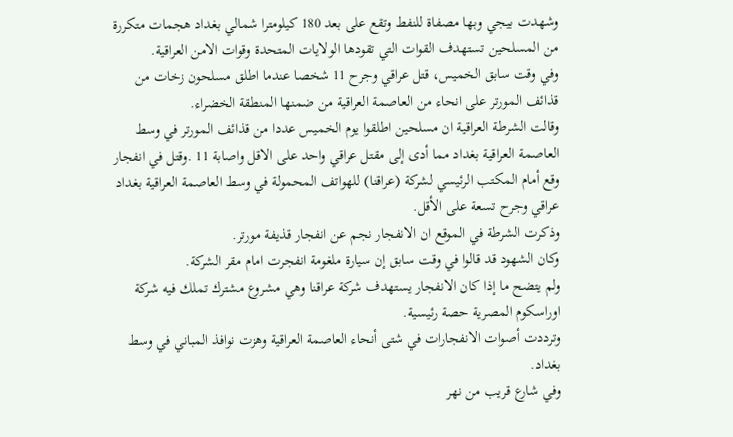وشهدت بيجي وبها مصفاة للنفط وتقع على بعد 180 كيلومترا شمالي بغداد هجمات متكررة من المسلحين تستهدف القوات التي تقودها الولايات المتحدة وقوات الامن العراقية.
وفي وقت سابق الخميس، قتل عراقي وجرح 11 شخصا عندما اطلق مسلحون زخات من قذائف المورتر على انحاء من العاصمة العراقية من ضمنها المنطقة الخضراء.
وقالت الشرطة العراقية ان مسلحين اطلقوا يوم الخميس عددا من قذائف المورتر في وسط العاصمة العراقية بغداد مما أدى إلى مقتل عراقي واحد على الاقل واصابة 11 .وقتل في انفجار وقع أمام المكتب الرئيسي لشركة (عراقنا) للهواتف المحمولة في وسط العاصمة العراقية بغداد عراقي وجرح تسعة على الأقل.
وذكرت الشرطة في الموقع ان الانفجار نجم عن انفجار قذيفة مورتر.
وكان الشهود قد قالوا في وقت سابق إن سيارة ملغومة انفجرت امام مقر الشركة.
ولم يتضح ما إذا كان الانفجار يستهدف شركة عراقنا وهي مشروع مشترك تملك فيه شركة اوراسكوم المصرية حصة رئيسية.
وترددت أصوات الانفجارات في شتى أنحاء العاصمة العراقية وهزت نوافذ المباني في وسط بغداد.
وفي شارع قريب من نهر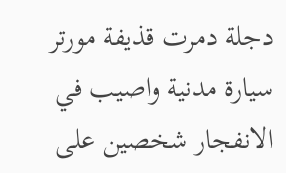دجلة دمرت قذيفة مورتر سيارة مدنية واصيب في الانفجار شخصين على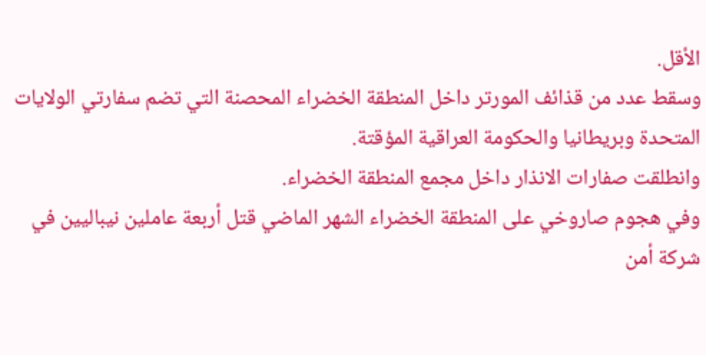الأقل.
وسقط عدد من قذائف المورتر داخل المنطقة الخضراء المحصنة التي تضم سفارتي الولايات المتحدة وبريطانيا والحكومة العراقية المؤقتة.
وانطلقت صفارات الانذار داخل مجمع المنطقة الخضراء.
وفي هجوم صاروخي على المنطقة الخضراء الشهر الماضي قتل أربعة عاملين نيباليين في شركة أمن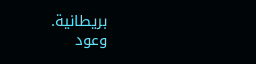بريطانية.
وعود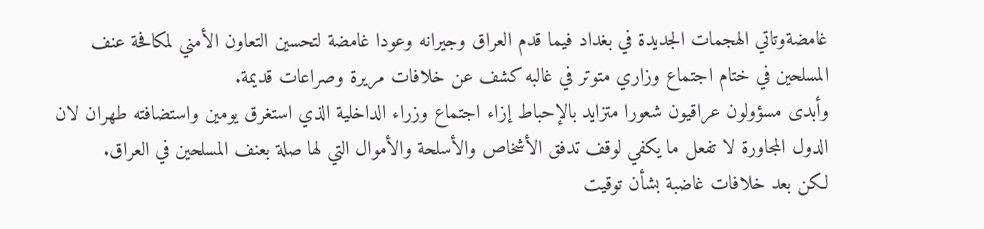غامضةوتاتي الهجمات الجديدة في بغداد فيما قدم العراق وجيرانه وعودا غامضة لتحسين التعاون الأمني لمكافحة عنف المسلحين في ختام اجتماع وزاري متوتر في غالبه كشف عن خلافات مريرة وصراعات قديمة.
وأبدى مسؤولون عراقيون شعورا متزايد بالإحباط إزاء اجتماع وزراء الداخلية الذي استغرق يومين واستضافته طهران لان الدول المجاورة لا تفعل ما يكفي لوقف تدفق الأشخاص والأسلحة والأموال التي لها صلة بعنف المسلحين في العراق.
لكن بعد خلافات غاضبة بشأن توقيت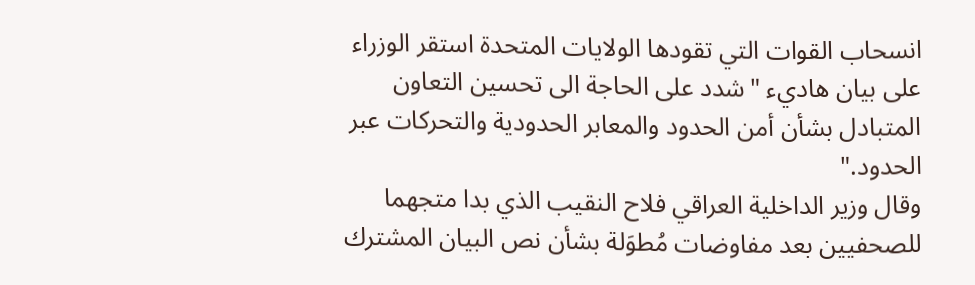انسحاب القوات التي تقودها الولايات المتحدة استقر الوزراء على بيان هاديء "شدد على الحاجة الى تحسين التعاون المتبادل بشأن أمن الحدود والمعابر الحدودية والتحركات عبر الحدود."
وقال وزير الداخلية العراقي فلاح النقيب الذي بدا متجهما للصحفيين بعد مفاوضات مُطوَلة بشأن نص البيان المشترك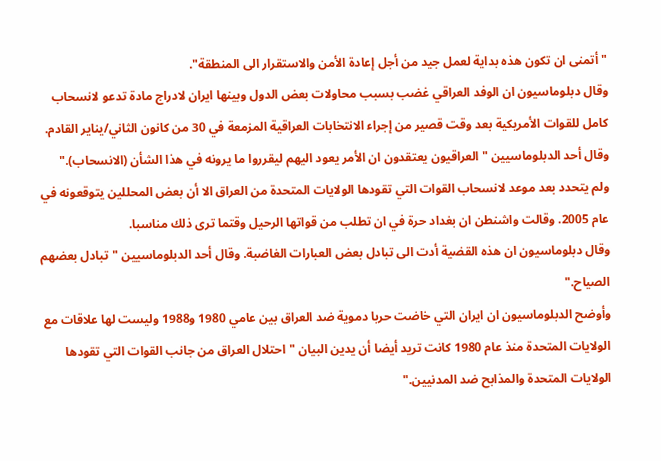"أتمنى ان تكون هذه بداية لعمل جيد من أجل إعادة الأمن والاستقرار الى المنطقة".
وقال دبلوماسيون ان الوفد العراقي غضب بسبب محاولات بعض الدول وبينها ايران لادراج مادة تدعو لانسحاب كامل للقوات الأمريكية بعد وقت قصير من إجراء الانتخابات العراقية المزمعة في 30 من كانون الثاني/يناير القادم.
وقال أحد الدبلوماسيين "العراقيون يعتقدون ان الأمر يعود اليهم ليقرروا ما يرونه في هذا الشأن (الانسحاب)."
ولم يتحدد بعد موعد لانسحاب القوات التي تقودها الولايات المتحدة من العراق الا أن بعض المحللين يتوقعونه في عام 2005. وقالت واشنطن ان بغداد حرة في ان تطلب من قواتها الرحيل وقتما ترى ذلك مناسبا.
وقال دبلوماسيون ان هذه القضية أدت الى تبادل بعض العبارات الغاضبة. وقال أحد الدبلوماسيين "تبادل بعضهم الصياح."
وأوضح الدبلوماسيون ان ايران التي خاضت حربا دموية ضد العراق بين عامي 1980 و1988 وليست لها علاقات مع الولايات المتحدة منذ عام 1980 كانت تريد أيضا أن يدين البيان "احتلال العراق من جانب القوات التي تقودها الولايات المتحدة والمذابح ضد المدنيين."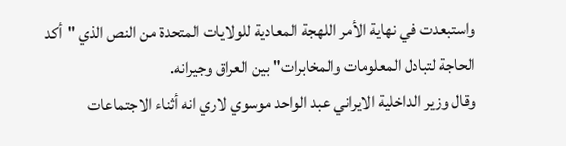واستبعدت في نهاية الأمر اللهجة المعادية للولايات المتحدة من النص الذي "أكد الحاجة لتبادل المعلومات والمخابرات" بين العراق وجيرانه.
وقال وزير الداخلية الايراني عبد الواحد موسوي لاري انه أثناء الاجتماعات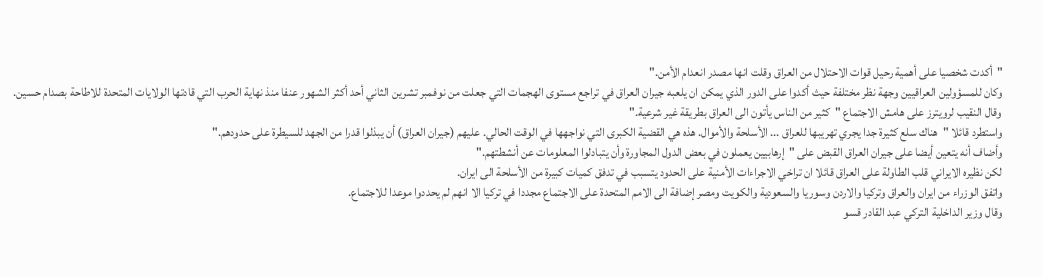"أكدت شخصيا على أهمية رحيل قوات الاحتلال من العراق وقلت انها مصدر انعدام الأمن."
وكان للمسؤولين العراقيين وجهة نظر مختلفة حيث أكدوا على الدور الذي يمكن ان يلعبه جيران العراق في تراجع مستوى الهجمات التي جعلت من نوفمبر تشرين الثاني أحد أكثر الشهور عنفا منذ نهاية الحرب التي قادتها الولايات المتحدة للاطاحة بصدام حسين.
وقال النقيب لرويترز على هامش الاجتماع "كثير من الناس يأتون الى العراق بطريقة غير شرعية."
واستطرد قائلا "هناك سلع كثيرة جدا يجري تهريبها للعراق ... الأسلحة والأموال. هذه هي القضية الكبرى التي نواجهها في الوقت الحالي. عليهم (جيران العراق) أن يبذلوا قدرا من الجهد للسيطرة على حدودهم."
وأضاف أنه يتعين أيضا على جيران العراق القبض على "إرهابيين يعملون في بعض الدول المجاورة وأن يتبادلوا المعلومات عن أنشطتهم."
لكن نظيره الايراني قلب الطاولة على العراق قائلا ان تراخي الاجراءات الأمنية على الحدود يتسبب في تدفق كميات كبيرة من الأسلحة الى ايران.
واتفق الوزراء من ايران والعراق وتركيا والاردن وسوريا والسعودية والكويت ومصر إضافة الى الامم المتحدة على الاجتماع مجددا في تركيا الا انهم لم يحددوا موعدا للاجتماع.
وقال وزير الداخلية التركي عبد القادر قسو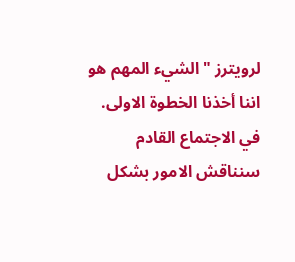لرويترز "الشيء المهم هو اننا أخذنا الخطوة الاولى. في الاجتماع القادم سنناقش الامور بشكل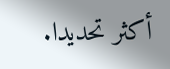أكثر تحديدا.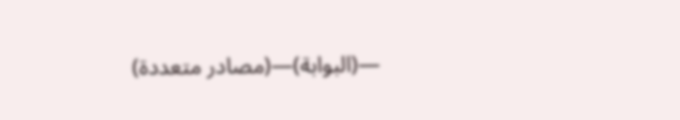—(البوابة)—(مصادر متعددة)